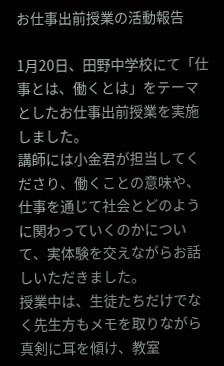お仕事出前授業の活動報告

1月20日、田野中学校にて「仕事とは、働くとは」をテーマとしたお仕事出前授業を実施しました。
講師には小金君が担当してくださり、働くことの意味や、仕事を通じて社会とどのように関わっていくのかについて、実体験を交えながらお話しいただきました。
授業中は、生徒たちだけでなく先生方もメモを取りながら真剣に耳を傾け、教室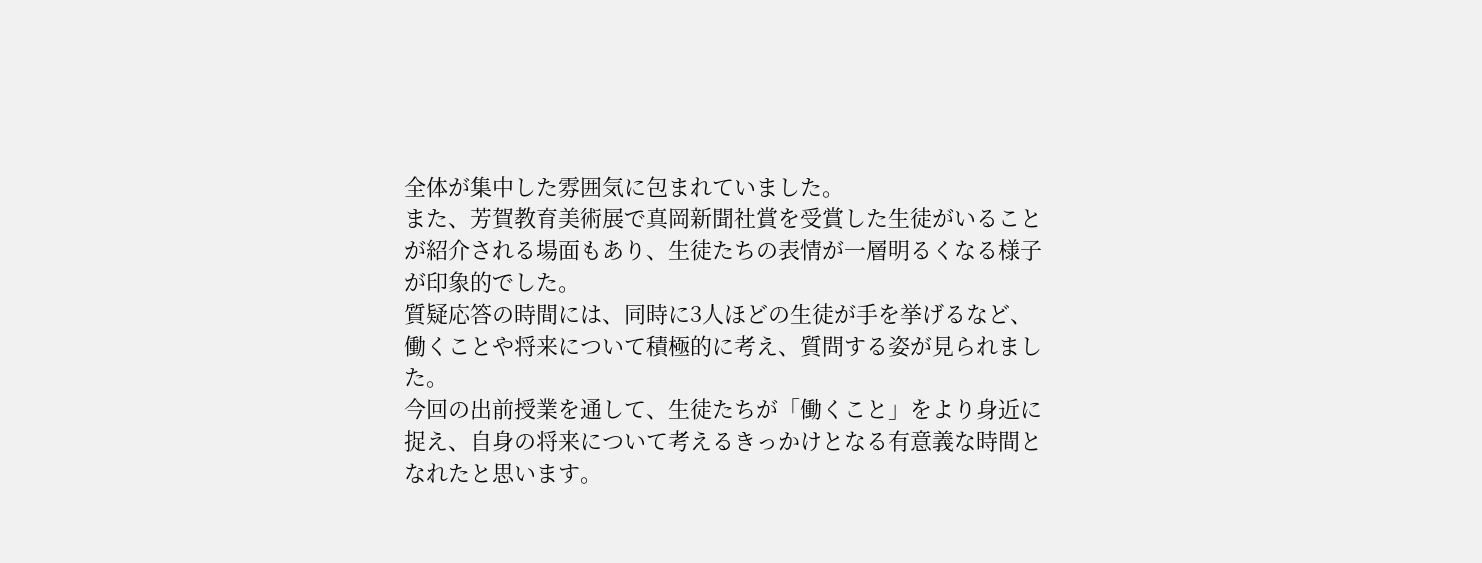全体が集中した雰囲気に包まれていました。
また、芳賀教育美術展で真岡新聞社賞を受賞した生徒がいることが紹介される場面もあり、生徒たちの表情が一層明るくなる様子が印象的でした。
質疑応答の時間には、同時に3人ほどの生徒が手を挙げるなど、働くことや将来について積極的に考え、質問する姿が見られました。
今回の出前授業を通して、生徒たちが「働くこと」をより身近に捉え、自身の将来について考えるきっかけとなる有意義な時間となれたと思います。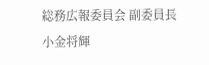総務広報委員会 副委員長 小金将輝